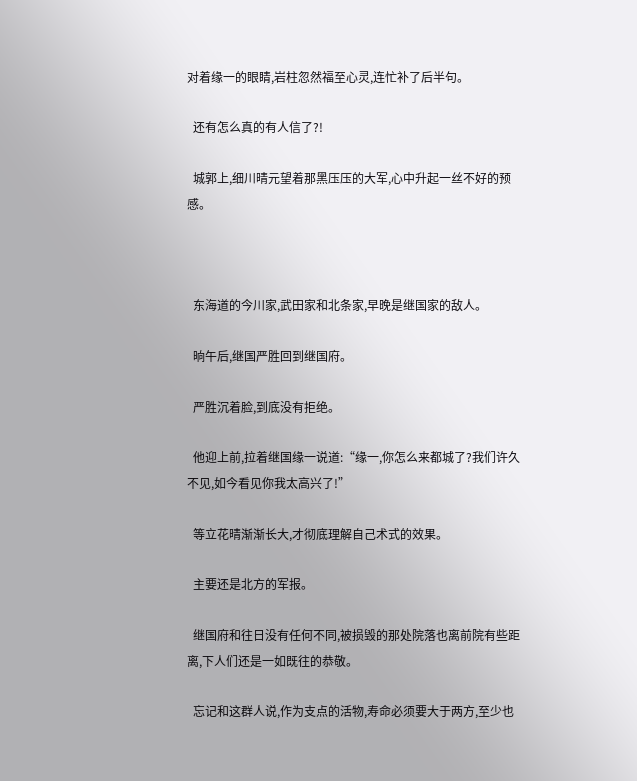对着缘一的眼睛,岩柱忽然福至心灵,连忙补了后半句。

  还有怎么真的有人信了?!

  城郭上,细川晴元望着那黑压压的大军,心中升起一丝不好的预感。



  东海道的今川家,武田家和北条家,早晚是继国家的敌人。

  晌午后,继国严胜回到继国府。

  严胜沉着脸,到底没有拒绝。

  他迎上前,拉着继国缘一说道:“缘一,你怎么来都城了?我们许久不见,如今看见你我太高兴了!”

  等立花晴渐渐长大,才彻底理解自己术式的效果。

  主要还是北方的军报。

  继国府和往日没有任何不同,被损毁的那处院落也离前院有些距离,下人们还是一如既往的恭敬。

  忘记和这群人说,作为支点的活物,寿命必须要大于两方,至少也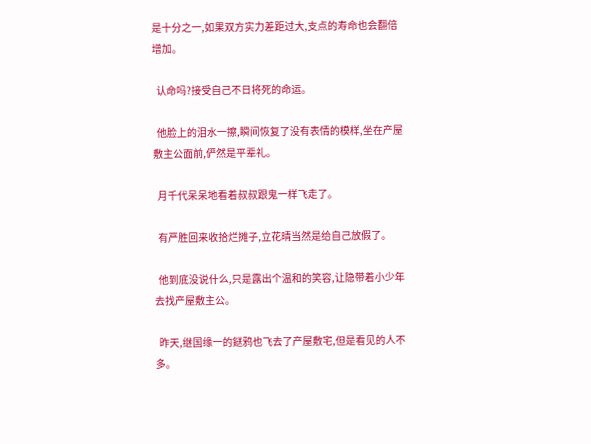是十分之一,如果双方实力差距过大,支点的寿命也会翻倍增加。

  认命吗?接受自己不日将死的命运。

  他脸上的泪水一擦,瞬间恢复了没有表情的模样,坐在产屋敷主公面前,俨然是平辈礼。

  月千代呆呆地看着叔叔跟鬼一样飞走了。

  有严胜回来收拾烂摊子,立花晴当然是给自己放假了。

  他到底没说什么,只是露出个温和的笑容,让隐带着小少年去找产屋敷主公。

  昨天,继国缘一的鎹鸦也飞去了产屋敷宅,但是看见的人不多。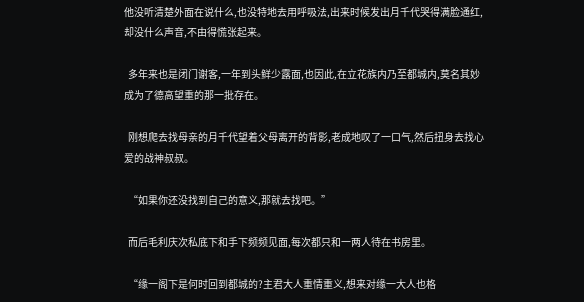他没听清楚外面在说什么,也没特地去用呼吸法,出来时候发出月千代哭得满脸通红,却没什么声音,不由得慌张起来。

  多年来也是闭门谢客,一年到头鲜少露面,也因此,在立花族内乃至都城内,莫名其妙成为了德高望重的那一批存在。

  刚想爬去找母亲的月千代望着父母离开的背影,老成地叹了一口气,然后扭身去找心爱的战神叔叔。

  “如果你还没找到自己的意义,那就去找吧。”

  而后毛利庆次私底下和手下频频见面,每次都只和一两人待在书房里。

  “缘一阁下是何时回到都城的?主君大人重情重义,想来对缘一大人也格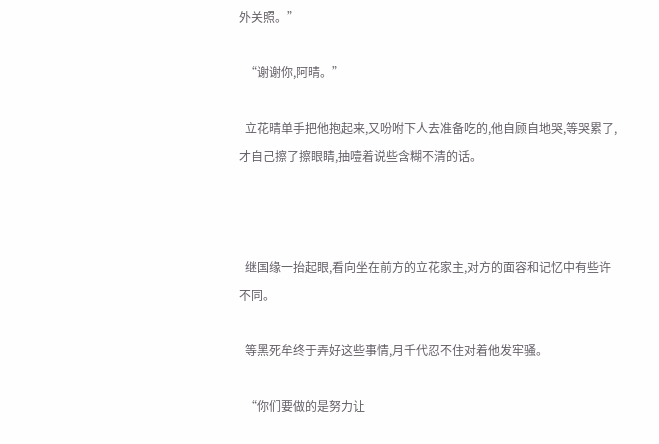外关照。”

  “谢谢你,阿晴。”

  立花晴单手把他抱起来,又吩咐下人去准备吃的,他自顾自地哭,等哭累了,才自己擦了擦眼睛,抽噎着说些含糊不清的话。



  继国缘一抬起眼,看向坐在前方的立花家主,对方的面容和记忆中有些许不同。

  等黑死牟终于弄好这些事情,月千代忍不住对着他发牢骚。

  “你们要做的是努力让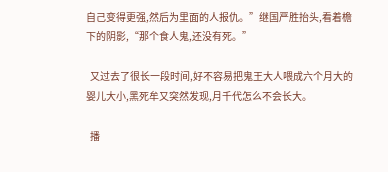自己变得更强,然后为里面的人报仇。”继国严胜抬头,看着檐下的阴影,“那个食人鬼,还没有死。”

  又过去了很长一段时间,好不容易把鬼王大人喂成六个月大的婴儿大小,黑死牟又突然发现,月千代怎么不会长大。

  播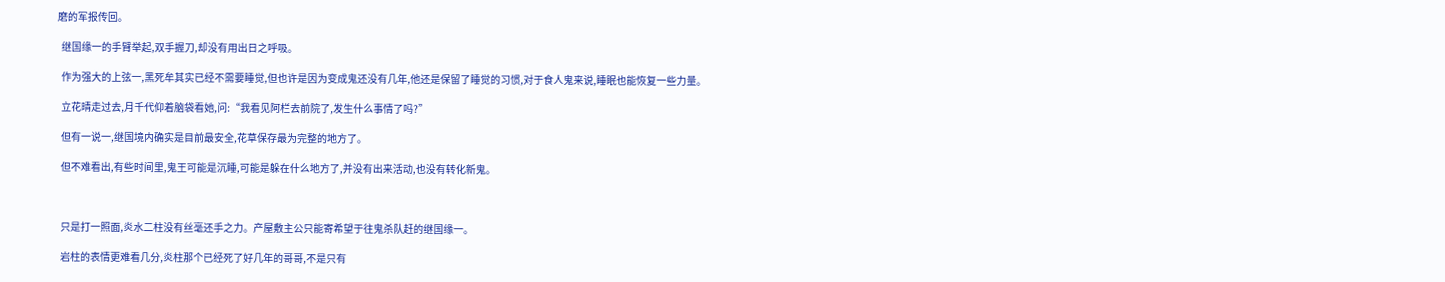磨的军报传回。

  继国缘一的手臂举起,双手握刀,却没有用出日之呼吸。

  作为强大的上弦一,黑死牟其实已经不需要睡觉,但也许是因为变成鬼还没有几年,他还是保留了睡觉的习惯,对于食人鬼来说,睡眠也能恢复一些力量。

  立花晴走过去,月千代仰着脑袋看她,问:“我看见阿栏去前院了,发生什么事情了吗?”

  但有一说一,继国境内确实是目前最安全,花草保存最为完整的地方了。

  但不难看出,有些时间里,鬼王可能是沉睡,可能是躲在什么地方了,并没有出来活动,也没有转化新鬼。



  只是打一照面,炎水二柱没有丝毫还手之力。产屋敷主公只能寄希望于往鬼杀队赶的继国缘一。

  岩柱的表情更难看几分,炎柱那个已经死了好几年的哥哥,不是只有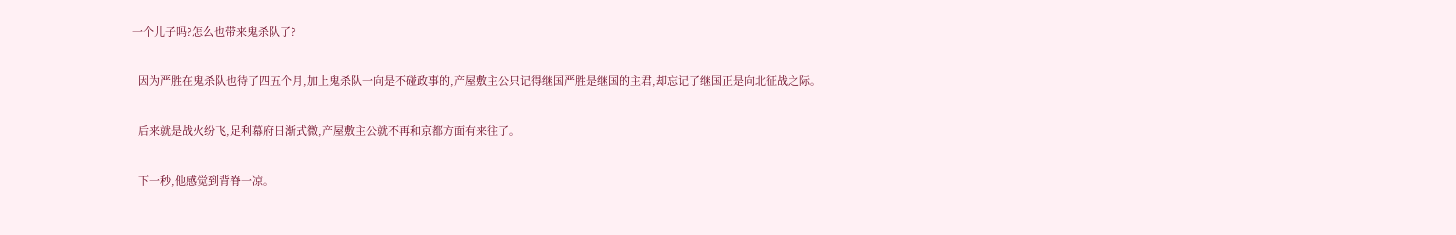一个儿子吗?怎么也带来鬼杀队了?

  因为严胜在鬼杀队也待了四五个月,加上鬼杀队一向是不碰政事的,产屋敷主公只记得继国严胜是继国的主君,却忘记了继国正是向北征战之际。

  后来就是战火纷飞,足利幕府日渐式微,产屋敷主公就不再和京都方面有来往了。

  下一秒,他感觉到背脊一凉。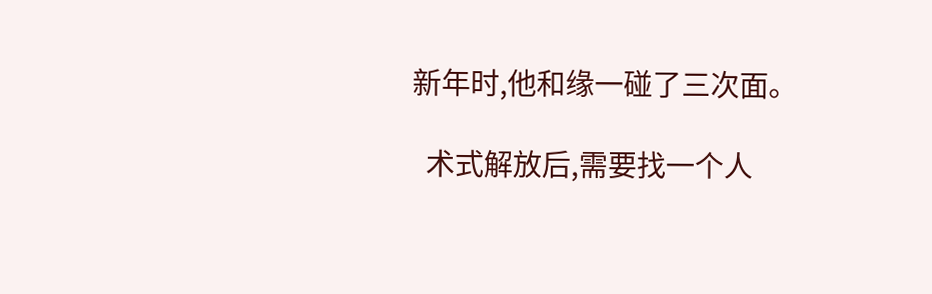新年时,他和缘一碰了三次面。

  术式解放后,需要找一个人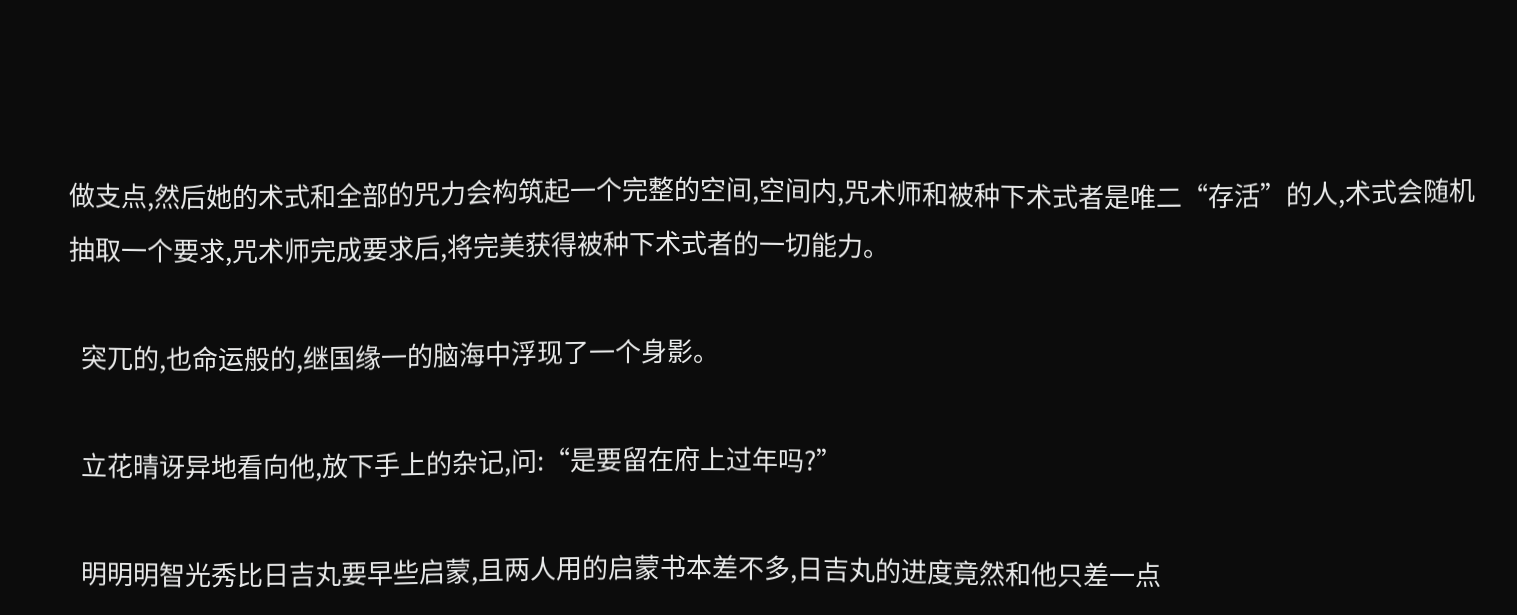做支点,然后她的术式和全部的咒力会构筑起一个完整的空间,空间内,咒术师和被种下术式者是唯二“存活”的人,术式会随机抽取一个要求,咒术师完成要求后,将完美获得被种下术式者的一切能力。

  突兀的,也命运般的,继国缘一的脑海中浮现了一个身影。

  立花晴讶异地看向他,放下手上的杂记,问:“是要留在府上过年吗?”

  明明明智光秀比日吉丸要早些启蒙,且两人用的启蒙书本差不多,日吉丸的进度竟然和他只差一点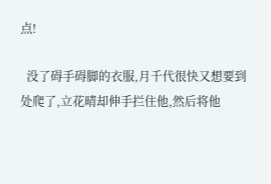点!

  没了碍手碍脚的衣服,月千代很快又想要到处爬了,立花晴却伸手拦住他,然后将他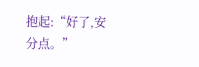抱起:“好了,安分点。”